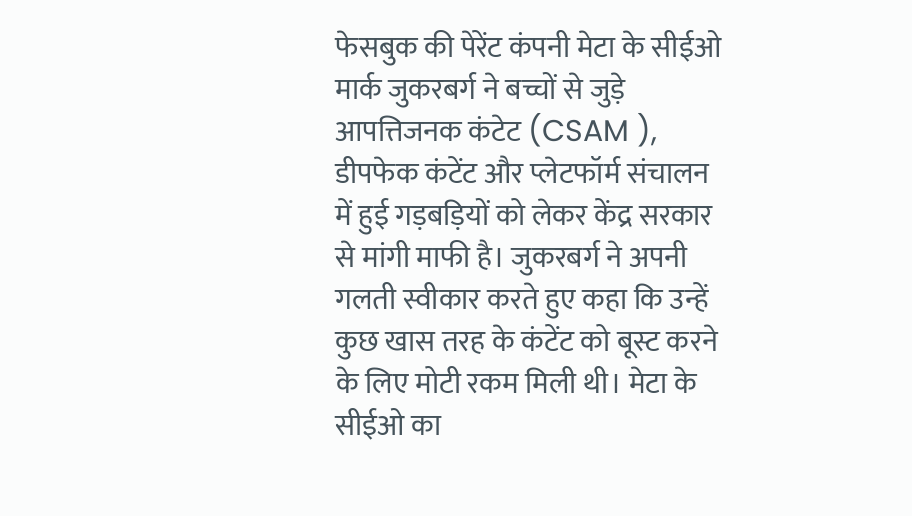फेसबुक की पेरेंट कंपनी मेटा के सीईओ मार्क जुकरबर्ग ने बच्चों से जुड़े आपत्तिजनक कंटेट (CSAM ), डीपफेक कंटेंट और प्लेटफॉर्म संचालन में हुई गड़बड़ियों को लेकर केंद्र सरकार से मांगी माफी है। जुकरबर्ग ने अपनी गलती स्वीकार करते हुए कहा कि उन्हें कुछ खास तरह के कंटेंट को बूस्ट करने के लिए मोटी रकम मिली थी। मेटा के सीईओ का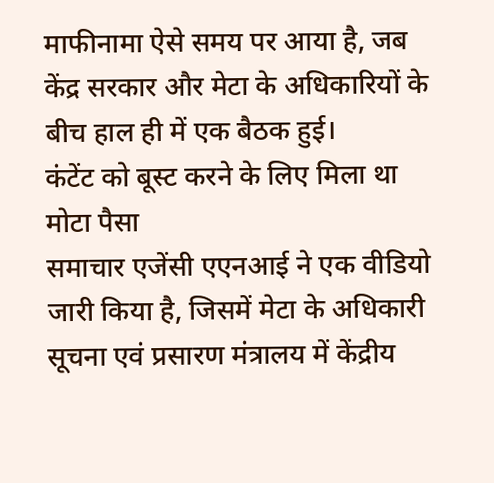माफीनामा ऐसे समय पर आया है, जब केंद्र सरकार और मेटा के अधिकारियों के बीच हाल ही में एक बैठक हुई।
कंटेंट को बूस्ट करने के लिए मिला था मोटा पैसा
समाचार एजेंसी एएनआई ने एक वीडियो जारी किया है, जिसमें मेटा के अधिकारी सूचना एवं प्रसारण मंत्रालय में केंद्रीय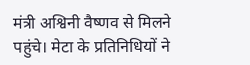मंत्री अश्विनी वैष्णव से मिलने पहुंचे। मेटा के प्रतिनिधियों ने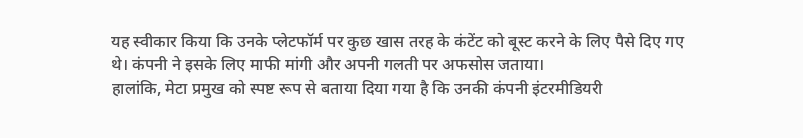यह स्वीकार किया कि उनके प्लेटफॉर्म पर कुछ खास तरह के कंटेंट को बूस्ट करने के लिए पैसे दिए गए थे। कंपनी ने इसके लिए माफी मांगी और अपनी गलती पर अफसोस जताया।
हालांकि, मेटा प्रमुख को स्पष्ट रूप से बताया दिया गया है कि उनकी कंपनी इंटरमीडियरी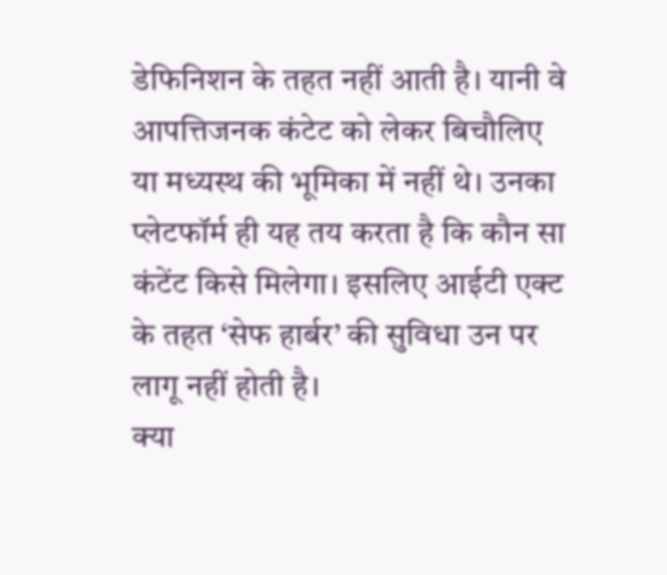डेफिनिशन के तहत नहीं आती है। यानी वे आपत्तिजनक कंटेट को लेकर बिचौलिए या मध्यस्थ की भूमिका में नहीं थे। उनका प्लेटफॉर्म ही यह तय करता है कि कौन सा कंटेंट किसे मिलेगा। इसलिए आईटी एक्ट के तहत ‘सेफ हार्बर’ की सुविधा उन पर लागू नहीं होती है।
क्या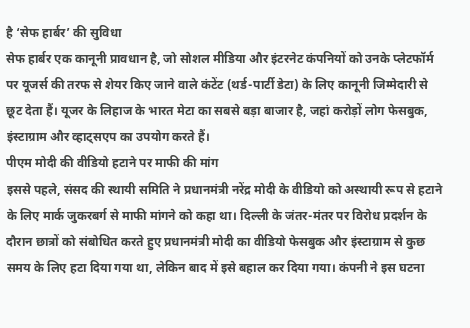है ‘सेफ हार्बर’ की सुविधा
सेफ हार्बर एक कानूनी प्रावधान है, जो सोशल मीडिया और इंटरनेट कंपनियों को उनके प्लेटफॉर्म पर यूजर्स की तरफ से शेयर किए जाने वाले कंटेंट (थर्ड-पार्टी डेटा) के लिए कानूनी जिम्मेदारी से छूट देता हैं। यूजर के लिहाज के भारत मेटा का सबसे बड़ा बाजार है, जहां करोड़ों लोग फेसबुक, इंस्टाग्राम और व्हाट्सएप का उपयोग करते हैं।
पीएम मोदी की वीडियो हटाने पर माफी की मांग
इससे पहले, संसद की स्थायी समिति ने प्रधानमंत्री नरेंद्र मोदी के वीडियो को अस्थायी रूप से हटाने के लिए मार्क जुकरबर्ग से माफी मांगने को कहा था। दिल्ली के जंतर-मंतर पर विरोध प्रदर्शन के दौरान छात्रों को संबोधित करते हुए प्रधानमंत्री मोदी का वीडियो फेसबुक और इंस्टाग्राम से कुछ समय के लिए हटा दिया गया था, लेकिन बाद में इसे बहाल कर दिया गया। कंपनी ने इस घटना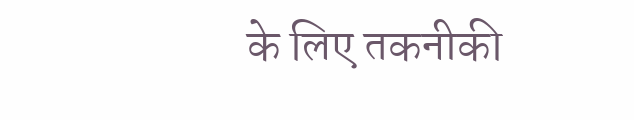के लिए तकनीकी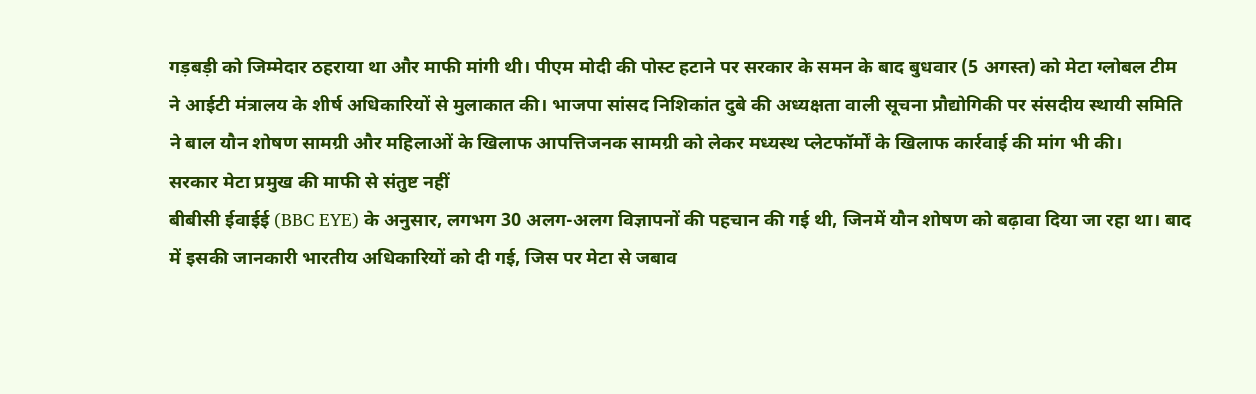गड़बड़ी को जिम्मेदार ठहराया था और माफी मांगी थी। पीएम मोदी की पोस्ट हटाने पर सरकार के समन के बाद बुधवार (5 अगस्त) को मेटा ग्लोबल टीम ने आईटी मंत्रालय के शीर्ष अधिकारियों से मुलाकात की। भाजपा सांसद निशिकांत दुबे की अध्यक्षता वाली सूचना प्रौद्योगिकी पर संसदीय स्थायी समिति ने बाल यौन शोषण सामग्री और महिलाओं के खिलाफ आपत्तिजनक सामग्री को लेकर मध्यस्थ प्लेटफॉर्मों के खिलाफ कार्रवाई की मांग भी की।
सरकार मेटा प्रमुख की माफी से संतुष्ट नहीं
बीबीसी ईवाईई (BBC EYE) के अनुसार, लगभग 30 अलग-अलग विज्ञापनों की पहचान की गई थी, जिनमें यौन शोषण को बढ़ावा दिया जा रहा था। बाद में इसकी जानकारी भारतीय अधिकारियों को दी गई, जिस पर मेटा से जबाव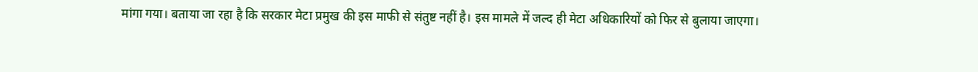मांगा गया। बताया जा रहा है कि सरकार मेटा प्रमुख की इस माफी से संतुष्ट नहीं है। इस मामले में जल्द ही मेटा अधिकारियों को फिर से बुलाया जाएगा।